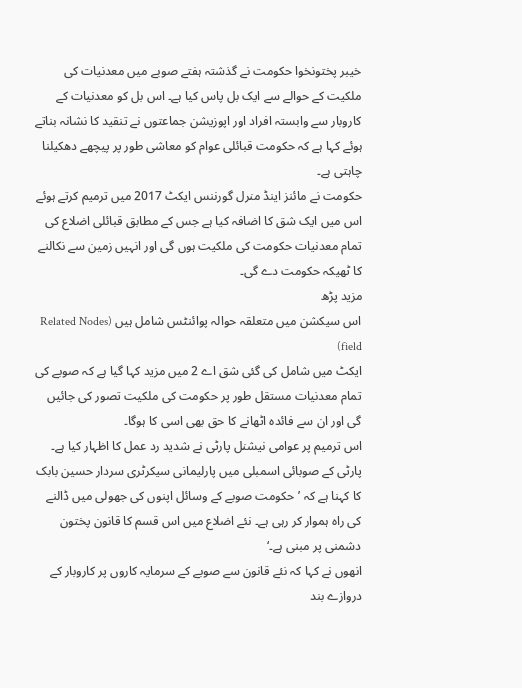خیبر پختونخوا حکومت نے گذشتہ ہفتے صوبے میں معدنیات کی ملکیت کے حوالے سے ایک بل پاس کیا ہے۔ اس بل کو معدنیات کے کاروبار سے وابستہ افراد اور اپوزیشن جماعتوں نے تنقید کا نشانہ بناتے ہوئے کہا ہے کہ حکومت قبائلی عوام کو معاشی طور پر پیچھے دھکیلنا چاہتی ہے۔
حکومت نے مائنز اینڈ منرل گورننس ایکٹ 2017 میں ترمیم کرتے ہوئے اس میں ایک شق کا اضافہ کیا ہے جس کے مطابق قبائلی اضلاع کی تمام معدنیات حکومت کی ملکیت ہوں گی اور انہیں زمین سے نکالنے کا ٹھیکہ حکومت دے گی۔
مزید پڑھ
اس سیکشن میں متعلقہ حوالہ پوائنٹس شامل ہیں (Related Nodes field)
ایکٹ میں شامل کی گئی شق اے 2 میں مزید کہا گیا ہے کہ صوبے کی تمام معدنیات مستقل طور پر حکومت کی ملکیت تصور کی جائیں گی اور ان سے فائدہ اٹھانے کا حق بھی اسی کا ہوگا۔
اس ترمیم پر عوامی نیشنل پارٹی نے شدید رد عمل کا اظہار کیا ہے۔ پارٹی کے صوبائی اسمبلی میں پارلیمانی سیکرٹری سردار حسین بابک کا کہنا ہے کہ ’حکومت صوبے کے وسائل اپنوں کی جھولی میں ڈالنے کی راہ ہموار کر رہی ہے۔ نئے اضلاع میں اس قسم کا قانون پختون دشمنی پر مبنی ہے۔‘
انھوں نے کہا کہ نئے قانون سے صوبے کے سرمایہ کاروں پر کاروبار کے دروازے بند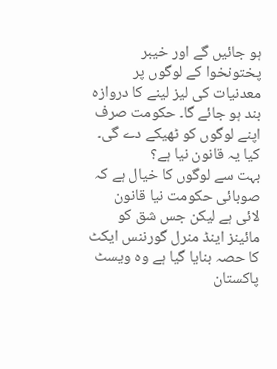ہو جائیں گے اور خیبر پختونخوا کے لوگوں پر معدنیات کی لیز لینے کا دروازہ بند ہو جائے گا۔ حکومت صرف اپنے لوگوں کو ٹھیکے دے گی۔
کیا یہ قانون نیا ہے؟
بہت سے لوگوں کا خیال ہے کہ صوبائی حکومت نیا قانون لائی ہے لیکن جس شق کو مائینز اینڈ منرل گورننس ایکٹ کا حصہ بنایا گیا ہے وہ ویسٹ پاکستان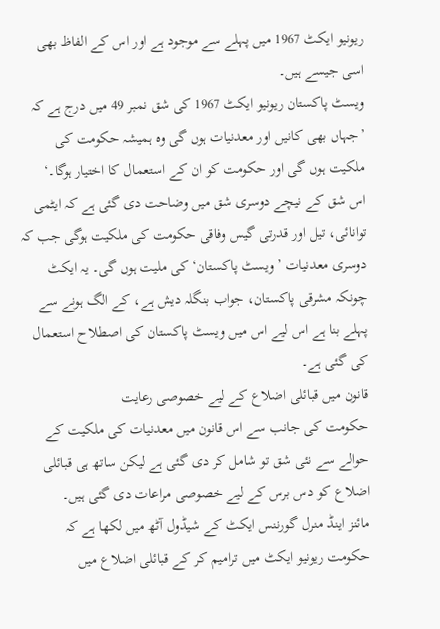ریونیو ایکٹ 1967 میں پہلے سے موجود ہے اور اس کے الفاظ بھی اسی جیسے ہیں۔
ویسٹ پاکستان ریونیو ایکٹ 1967 کی شق نمبر 49 میں درج ہے کہ ’جہاں بھی کانیں اور معدنیات ہوں گی وہ ہمیشہ حکومت کی ملکیت ہوں گی اور حکومت کو ان کے استعمال کا اختیار ہوگا۔‘
اس شق کے نیچے دوسری شق میں وضاحت دی گئی ہے کہ ایٹمی توانائی، تیل اور قدرتی گیس وفاقی حکومت کی ملکیت ہوگی جب کہ دوسری معدنیات ’ویسٹ پاکستان‘ کی ملیت ہوں گی۔ یہ ایکٹ چونکہ مشرقی پاکستان، جواب بنگلہ دیش ہے، کے الگ ہونے سے پہلے بنا ہے اس لیے اس میں ویسٹ پاکستان کی اصطلاح استعمال کی گئی ہے۔
قانون میں قبائلی اضلاع کے لیے خصوصی رعایت
حکومت کی جانب سے اس قانون میں معدنیات کی ملکیت کے حوالے سے نئی شق تو شامل کر دی گئی ہے لیکن ساتھ ہی قبائلی اضلاع کو دس برس کے لیے خصوصی مراعات دی گئی ہیں۔
مائنز اینڈ منرل گورننس ایکٹ کے شیڈول آٹھ میں لکھا ہے کہ حکومت ریونیو ایکٹ میں ترامیم کر کے قبائلی اضلاع میں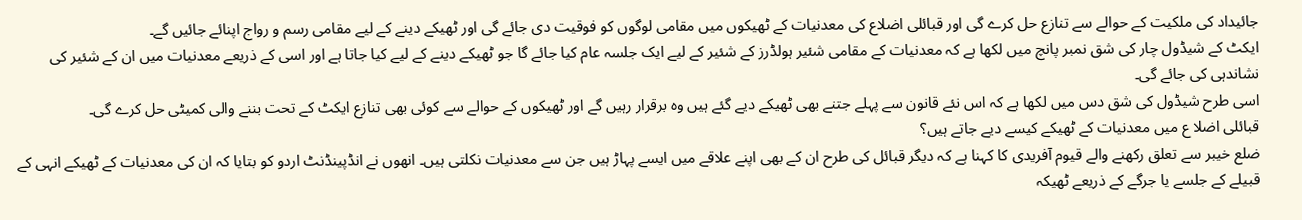جائیداد کی ملکیت کے حوالے سے تنازع حل کرے گی اور قبائلی اضلاع کی معدنیات کے ٹھیکوں میں مقامی لوگوں کو فوقیت دی جائے گی اور ٹھیکے دینے کے لیے مقامی رسم و رواج اپنائے جائیں گے۔
ایکٹ کے شیڈول چار کی شق نمبر پانچ میں لکھا ہے کہ معدنیات کے مقامی شئیر ہولڈرز کے شئیر کے لیے ایک جلسہ عام کیا جائے گا جو ٹھیکے دینے کے لیے کیا جاتا ہے اور اسی کے ذریعے معدنیات میں ان کے شئیر کی نشاندہی کی جائے گی۔
اسی طرح شیڈول کی شق دس میں لکھا ہے کہ اس نئے قانون سے پہلے جتنے بھی ٹھیکے دیے گئے ہیں وہ برقرار رہیں گے اور ٹھیکوں کے حوالے سے کوئی بھی تنازع ایکٹ کے تحت بننے والی کمیٹی حل کرے گی۔
قبائلی اضلا ع میں معدنیات کے ٹھیکے کیسے دیے جاتے ہیں؟
ضلع خیبر سے تعلق رکھنے والے قیوم آفریدی کا کہنا ہے کہ دیگر قبائل کی طرح ان کے بھی اپنے علاقے میں ایسے پہاڑ ہیں جن سے معدنیات نکلتی ہیں۔ انھوں نے انڈپینڈنٹ اردو کو بتایا کہ ان کی معدنیات کے ٹھیکے انہی کے قبیلے کے جلسے یا جرگے کے ذریعے ٹھیکہ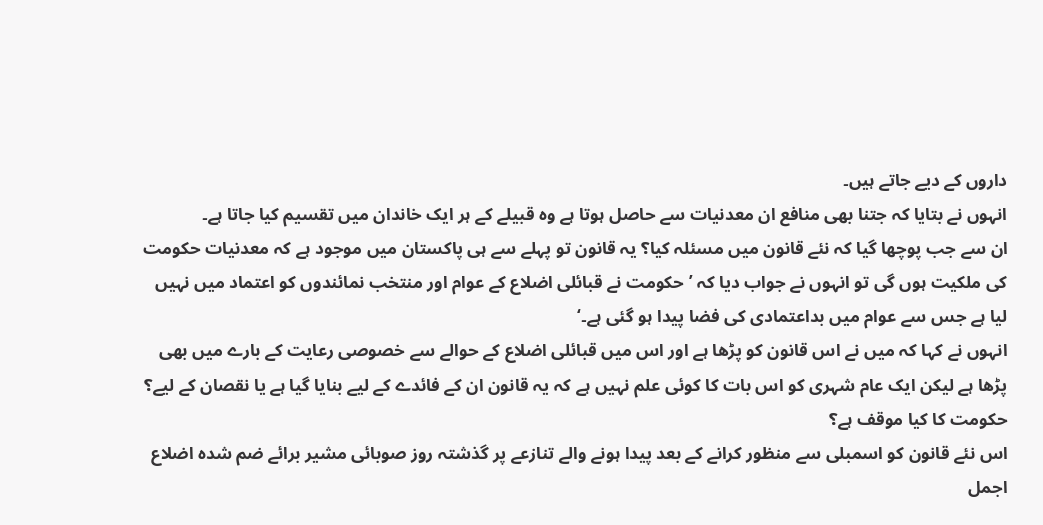داروں کے دیے جاتے ہیں۔
انہوں نے بتایا کہ جتنا بھی منافع ان معدنیات سے حاصل ہوتا ہے وہ قبیلے کے ہر ایک خاندان میں تقسیم کیا جاتا ہے۔
ان سے جب پوچھا گیا کہ نئے قانون میں مسئلہ کیا؟ یہ قانون تو پہلے سے ہی پاکستان میں موجود ہے کہ معدنیات حکومت کی ملکیت ہوں گی تو انہوں نے جواب دیا کہ ’حکومت نے قبائلی اضلاع کے عوام اور منتخب نمائندوں کو اعتماد میں نہیں لیا ہے جس سے عوام میں بداعتمادی کی فضا پیدا ہو گئی ہے۔‘
انہوں نے کہا کہ میں نے اس قانون کو پڑھا ہے اور اس میں قبائلی اضلاع کے حوالے سے خصوصی رعایت کے بارے میں بھی پڑھا ہے لیکن ایک عام شہری کو اس بات کا کوئی علم نہیں ہے کہ یہ قانون ان کے فائدے کے لیے بنایا گیا ہے یا نقصان کے لیے؟
حکومت کا کیا موقف ہے؟
اس نئے قانون کو اسمبلی سے منظور کرانے کے بعد پیدا ہونے والے تنازعے پر گذشتہ روز صوبائی مشیر برائے ضم شدہ اضلاع اجمل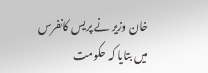خان وزیر نے پریس کانفرس میں بتایا کہ حکومت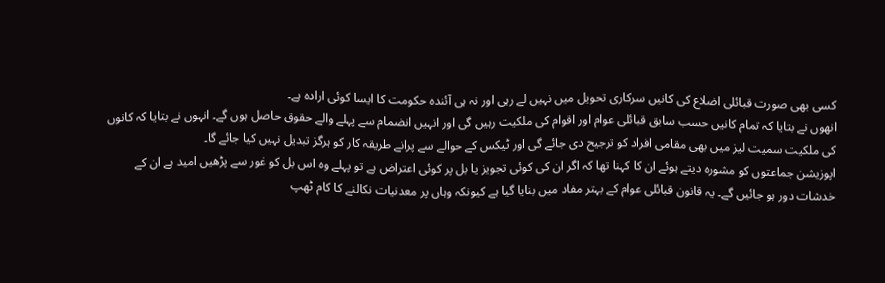کسی بھی صورت قبائلی اضلاع کی کانیں سرکاری تحویل میں نہیں لے رہی اور نہ ہی آئندہ حکومت کا ایسا کوئی ارادہ ہے۔
انھوں نے بتایا کہ تمام کانیں حسب سابق قبائلی عوام اور اقوام کی ملکیت رہیں گی اور انہیں انضمام سے پہلے والے حقوق حاصل ہوں گے۔ انہوں نے بتایا کہ کانوں کی ملکیت سمیت لیز میں بھی مقامی افراد کو ترجیح دی جائے گی اور ٹیکس کے حوالے سے پرانے طریقہ کار کو ہرگز تبدیل نہیں کیا جائے گا۔
اپوزیشن جماعتوں کو مشورہ دیتے ہوئے ان کا کہنا تھا کہ اگر ان کی کوئی تجویز یا بل پر کوئی اعتراض ہے تو پہلے وہ اس بل کو غور سے پڑھیں امید ہے ان کے خدشات دور ہو جائیں گے۔ یہ قانون قبائلی عوام کے بہتر مفاد میں بنایا گیا ہے کیونکہ وہاں پر معدنیات نکالنے کا کام ٹھپ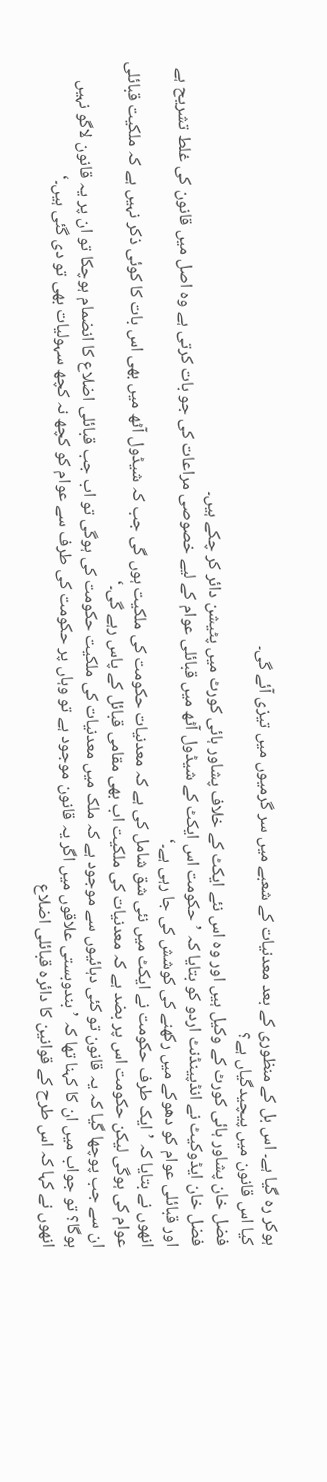ہوکر رہ گیا ہے۔ اس بل کے منظوری کے بعد معدنیات کے شعبے میں سر گرمیوں میں تیزی آئے گی۔
کیا اس قانون میں پیچیدگیاں ہے؟
فضل خان پشاور ہائی کورٹ کے وکیل ہیں اور وہ اس نئے ایکٹ کے خلاف پشاور ہائی کورٹ میں پٹیشن دائر کر چکے ہیں۔
فضل خان ایڈوکیٹ نے انڈپینڈنٹ اردو کو بتایا کہ ’حکومت اس ایکٹ کے شیڈول آٹھ میں قبائلی عوام کے لیے خصوصی مراعات کی جو بات کرتی ہے وہ اصل میں قانون کی غلط تشریح ہے اور قبائلی عوام کو دھوکے میں رکھنے کی کوشش کی جا رہی ہے۔‘
انھوں نے بتایا کہ ’ایک طرف حکومت نے ایکٹ میں نئی شق شامل کی ہے کہ معدنیات حکومت کی ملکیت ہوں گی جب کہ شیڈول آٹھ میں بھی اس بات کا کوئی ذکر نہیں ہے کہ ملکیت قبائلی عوام کی ہوگی لیکن حکومت اس پر بضد ہے کہ معدنیات کی ملکیت اب بھی مقامی قبائل کے پاس رہے گی۔‘
ان سے جب پوچھا گیا کہ یہ قانون تو کئی دہائیوں سے موجود ہے کہ ملک میں معدنیات کی ملکیت حکومت کی ہوگی تو اب جب قبائلی اضلاع کا انضمام ہوچکا تو ان پر یہ قانون لاگو نہیں ہوگا؟ تو جواب میں ان کا کہنا تھا کہ ’بندوبستی علاقوں میں اگر یہ قانون موجود ہے تو وہاں پر حکومت کی طرف سے عوام کو کچھ نہ کچھ سہولیات بھی تو دی گئی ہیں۔‘
انھوں نے کہا کہ اس طرح کے قوانین کا دائرہ قبائلی اضلاع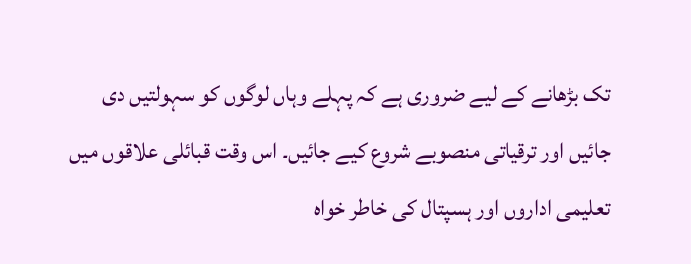تک بڑھانے کے لیے ضروری ہے کہ پہلے وہاں لوگوں کو سہولتیں دی جائیں اور ترقیاتی منصوبے شروع کیے جائیں۔ اس وقت قبائلی علاقوں میں تعلیمی اداروں اور ہسپتال کی خاطر خواہ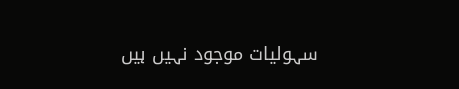سہولیات موجود نہیں ہیں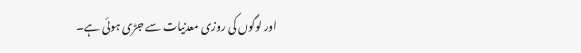اور لوگوں کی روزی معدنیات سے جڑی ہوئی ہے۔